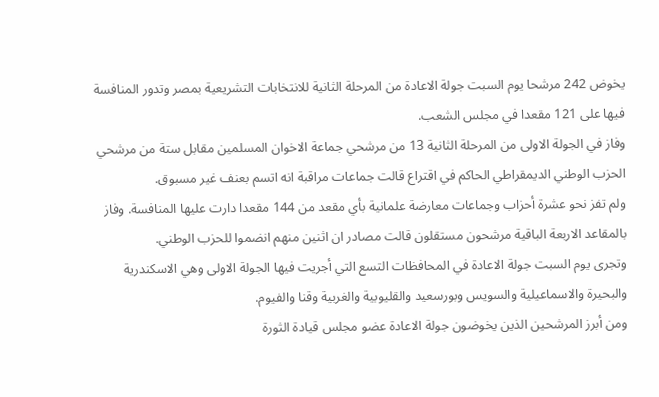يخوض 242 مرشحا يوم السبت جولة الاعادة من المرحلة الثانية للانتخابات التشريعية بمصر وتدور المنافسة فيها على 121 مقعدا في مجلس الشعب.
وفاز في الجولة الاولى من المرحلة الثانية 13 من مرشحي جماعة الاخوان المسلمين مقابل ستة من مرشحي الحزب الوطني الديمقراطي الحاكم في اقتراع قالت جماعات مراقبة انه اتسم بعنف غير مسبوق.
ولم تفز نحو عشرة أحزاب وجماعات معارضة علمانية بأي مقعد من 144 مقعدا دارت عليها المنافسة. وفاز بالمقاعد الاربعة الباقية مرشحون مستقلون قالت مصادر ان اثنين منهم انضموا للحزب الوطني.
وتجرى يوم السبت جولة الاعادة في المحافظات التسع التي أجريت فيها الجولة الاولى وهي الاسكندرية والبحيرة والاسماعيلية والسويس وبورسعيد والقليوبية والغربية وقنا والفيوم.
ومن أبرز المرشحين الذين يخوضون جولة الاعادة عضو مجلس قيادة الثورة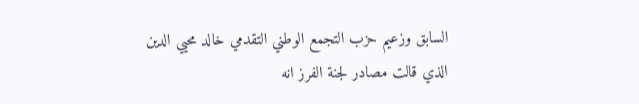السابق وزعيم حزب التجمع الوطني التقدمي خالد محيي الدين الذي قالت مصادر لجنة الفرز انه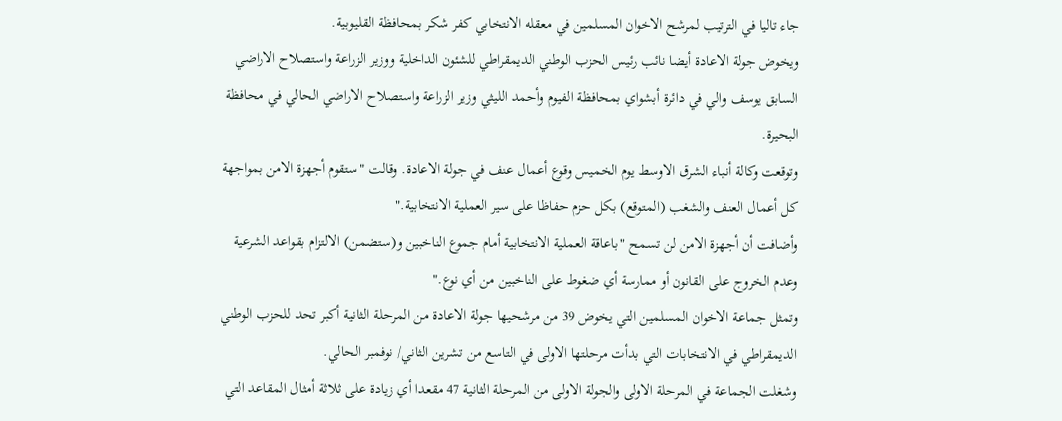جاء تاليا في الترتيب لمرشح الاخوان المسلمين في معقله الانتخابي كفر شكر بمحافظة القليوبية.
ويخوض جولة الاعادة أيضا نائب رئيس الحزب الوطني الديمقراطي للشئون الداخلية ووزير الزراعة واستصلاح الاراضي السابق يوسف والي في دائرة أبشواي بمحافظة الفيوم وأحمد الليثي وزير الزراعة واستصلاح الاراضي الحالي في محافظة البحيرة.
وتوقعت وكالة أنباء الشرق الاوسط يوم الخميس وقوع أعمال عنف في جولة الاعادة. وقالت "ستقوم أجهزة الامن بمواجهة كل أعمال العنف والشغب (المتوقع) بكل حزم حفاظا على سير العملية الانتخابية."
وأضافت أن أجهزة الامن لن تسمح "باعاقة العملية الانتخابية أمام جموع الناخبين و(ستضمن) الالتزام بقواعد الشرعية وعدم الخروج على القانون أو ممارسة أي ضغوط على الناخبين من أي نوع."
وتمثل جماعة الاخوان المسلمين التي يخوض 39 من مرشحيها جولة الاعادة من المرحلة الثانية أكبر تحد للحزب الوطني الديمقراطي في الانتخابات التي بدأت مرحلتها الاولى في التاسع من تشرين الثاني/ نوفمبر الحالي.
وشغلت الجماعة في المرحلة الاولى والجولة الاولى من المرحلة الثانية 47 مقعدا أي زيادة على ثلاثة أمثال المقاعد التي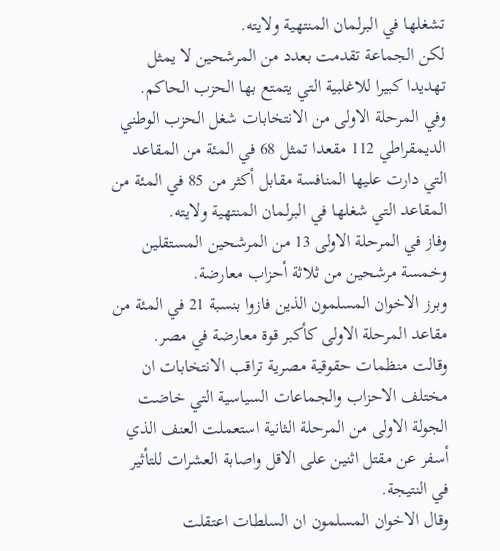تشغلها في البرلمان المنتهية ولايته.
لكن الجماعة تقدمت بعدد من المرشحين لا يمثل تهديدا كبيرا للاغلبية التي يتمتع بها الحزب الحاكم.
وفي المرحلة الاولى من الانتخابات شغل الحزب الوطني الديمقراطي 112 مقعدا تمثل 68 في المئة من المقاعد التي دارت عليها المنافسة مقابل أكثر من 85 في المئة من المقاعد التي شغلها في البرلمان المنتهية ولايته.
وفاز في المرحلة الاولى 13 من المرشحين المستقلين وخمسة مرشحين من ثلاثة أحزاب معارضة.
وبرز الاخوان المسلمون الذين فازوا بنسبة 21 في المئة من مقاعد المرحلة الاولى كأكبر قوة معارضة في مصر.
وقالت منظمات حقوقية مصرية تراقب الانتخابات ان مختلف الاحزاب والجماعات السياسية التي خاضت الجولة الاولى من المرحلة الثانية استعملت العنف الذي أسفر عن مقتل اثنين على الاقل واصابة العشرات للتأثير في النتيجة.
وقال الاخوان المسلمون ان السلطات اعتقلت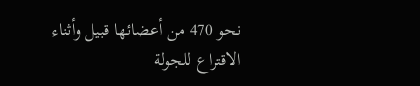نحو 470 من أعضائها قبيل وأثناء الاقتراع للجولة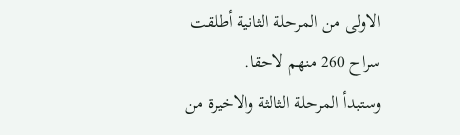الاولى من المرحلة الثانية أطلقت سراح 260 منهم لاحقا.
وستبدأ المرحلة الثالثة والاخيرة من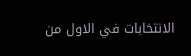الانتخابات في الاول من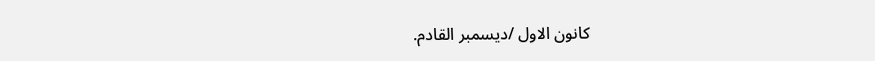كانون الاول /ديسمبر القادم.